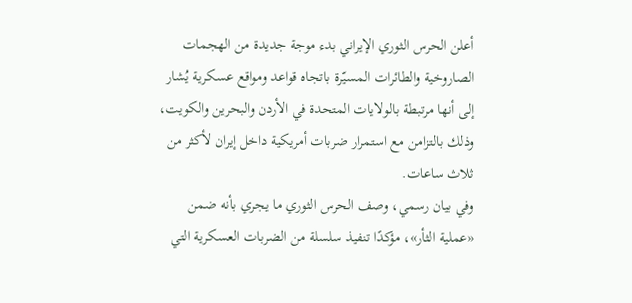أعلن الحرس الثوري الإيراني بدء موجة جديدة من الهجمات الصاروخية والطائرات المسيّرة باتجاه قواعد ومواقع عسكرية يُشار إلى أنها مرتبطة بالولايات المتحدة في الأردن والبحرين والكويت، وذلك بالتزامن مع استمرار ضربات أمريكية داخل إيران لأكثر من ثلاث ساعات.
وفي بيان رسمي، وصف الحرس الثوري ما يجري بأنه ضمن «عملية الثأر»، مؤكدًا تنفيذ سلسلة من الضربات العسكرية التي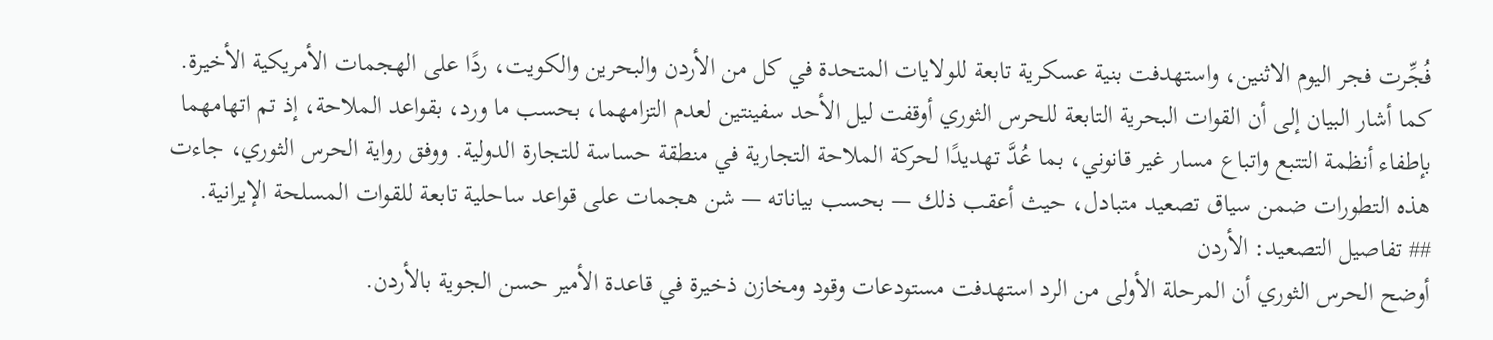فُجِّرت فجر اليوم الاثنين، واستهدفت بنية عسكرية تابعة للولايات المتحدة في كل من الأردن والبحرين والكويت، ردًا على الهجمات الأمريكية الأخيرة.
كما أشار البيان إلى أن القوات البحرية التابعة للحرس الثوري أوقفت ليل الأحد سفينتين لعدم التزامهما، بحسب ما ورد، بقواعد الملاحة، إذ تم اتهامهما بإطفاء أنظمة التتبع واتباع مسار غير قانوني، بما عُدَّ تهديدًا لحركة الملاحة التجارية في منطقة حساسة للتجارة الدولية. ووفق رواية الحرس الثوري، جاءت هذه التطورات ضمن سياق تصعيد متبادل، حيث أعقب ذلك — بحسب بياناته — شن هجمات على قواعد ساحلية تابعة للقوات المسلحة الإيرانية.
## تفاصيل التصعيد: الأردن
أوضح الحرس الثوري أن المرحلة الأولى من الرد استهدفت مستودعات وقود ومخازن ذخيرة في قاعدة الأمير حسن الجوية بالأردن.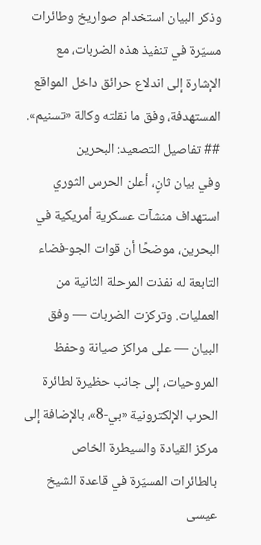وذكر البيان استخدام صواريخ وطائرات مسيّرة في تنفيذ هذه الضربات، مع الإشارة إلى اندلاع حرائق داخل المواقع المستهدفة، وفق ما نقلته وكالة «تسنيم».
## تفاصيل التصعيد: البحرين
وفي بيان ثانٍ، أعلن الحرس الثوري استهداف منشآت عسكرية أمريكية في البحرين، موضحًا أن قوات الجو-فضاء التابعة له نفذت المرحلة الثانية من العمليات. وتركزت الضربات — وفق البيان — على مراكز صيانة وحفظ المروحيات، إلى جانب حظيرة لطائرة الحرب الإلكترونية «بي-8»، بالإضافة إلى مركز القيادة والسيطرة الخاص بالطائرات المسيّرة في قاعدة الشيخ عيسى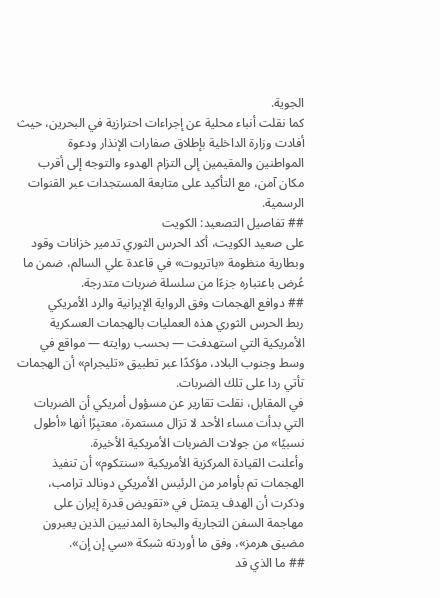الجوية.
كما نقلت أنباء محلية عن إجراءات احترازية في البحرين، حيث أفادت وزارة الداخلية بإطلاق صفارات الإنذار ودعوة المواطنين والمقيمين إلى التزام الهدوء والتوجه إلى أقرب مكان آمن، مع التأكيد على متابعة المستجدات عبر القنوات الرسمية.
## تفاصيل التصعيد: الكويت
على صعيد الكويت، أكد الحرس الثوري تدمير خزانات وقود وبطارية منظومة «باتريوت» في قاعدة علي السالم، ضمن ما عُرض باعتباره جزءًا من سلسلة ضربات متدرجة.
## دوافع الهجمات وفق الرواية الإيرانية والرد الأمريكي
ربط الحرس الثوري هذه العمليات بالهجمات العسكرية الأمريكية التي استهدفت — بحسب روايته — مواقع في وسط وجنوب البلاد، مؤكدًا عبر تطبيق «تليجرام» أن الهجمات تأتي ردا على تلك الضربات.
في المقابل، نقلت تقارير عن مسؤول أمريكي أن الضربات التي بدأت مساء الأحد لا تزال مستمرة، معتبِرًا أنها «أطول نسبيًا» من جولات الضربات الأمريكية الأخيرة.
وأعلنت القيادة المركزية الأمريكية «سنتكوم» أن تنفيذ الهجمات تم بأوامر من الرئيس الأمريكي دونالد ترامب، وذكرت أن الهدف يتمثل في «تقويض قدرة إيران على مهاجمة السفن التجارية والبحارة المدنيين الذين يعبرون مضيق هرمز»، وفق ما أوردته شبكة «سي إن إن».
## ما الذي قد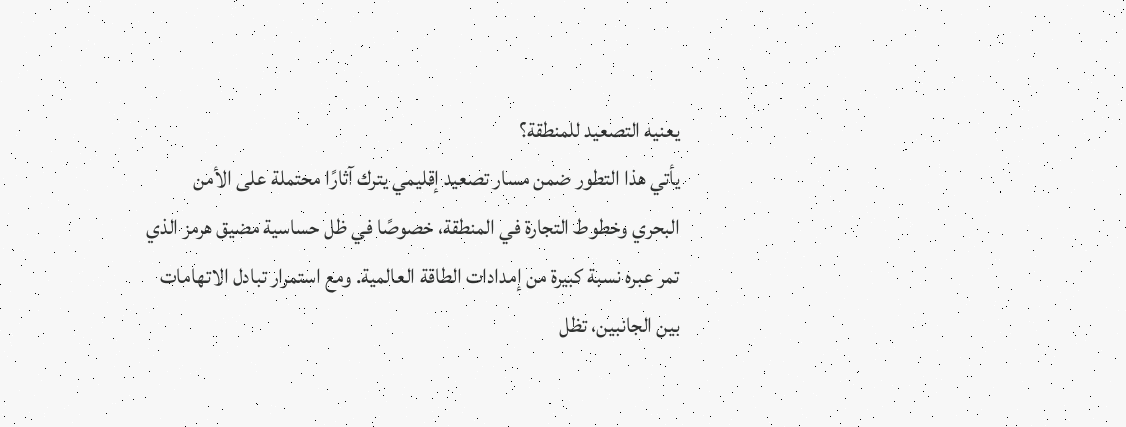يعنيه التصعيد للمنطقة؟
يأتي هذا التطور ضمن مسار تصعيد إقليمي يترك آثارًا محتملة على الأمن البحري وخطوط التجارة في المنطقة، خصوصًا في ظل حساسية مضيق هرمز الذي تمر عبره نسبة كبيرة من إمدادات الطاقة العالمية. ومع استمرار تبادل الاتهامات بين الجانبين، تظل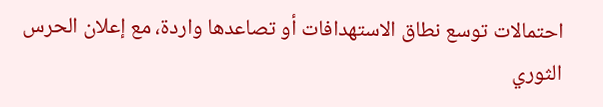احتمالات توسع نطاق الاستهدافات أو تصاعدها واردة، مع إعلان الحرس الثوري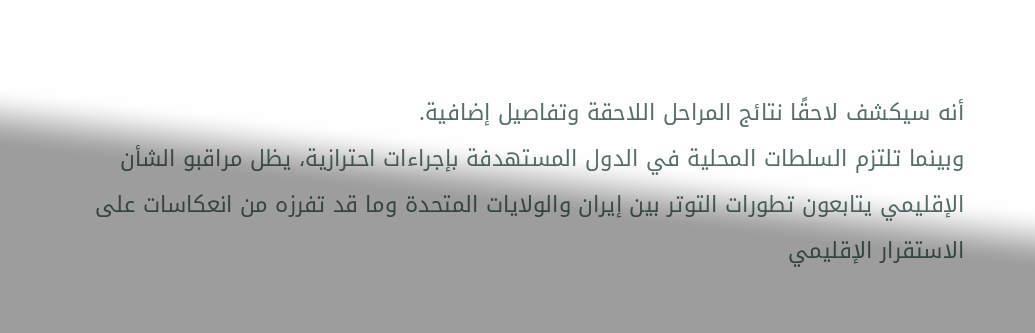أنه سيكشف لاحقًا نتائج المراحل اللاحقة وتفاصيل إضافية.
وبينما تلتزم السلطات المحلية في الدول المستهدفة بإجراءات احترازية، يظل مراقبو الشأن الإقليمي يتابعون تطورات التوتر بين إيران والولايات المتحدة وما قد تفرزه من انعكاسات على الاستقرار الإقليمي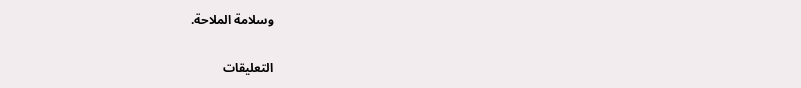وسلامة الملاحة.

التعليقات